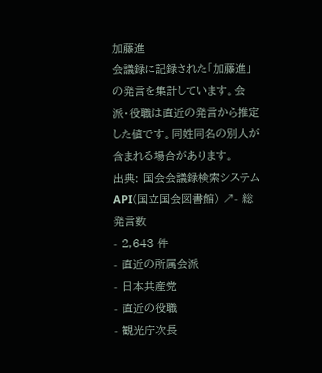加藤進
会議録に記録された「加藤進」の発言を集計しています。会派・役職は直近の発言から推定した値です。同姓同名の別人が含まれる場合があります。
出典: 国会会議録検索システム API(国立国会図書館) ↗- 総発言数
- 2,643 件
- 直近の所属会派
- 日本共産党
- 直近の役職
- 観光庁次長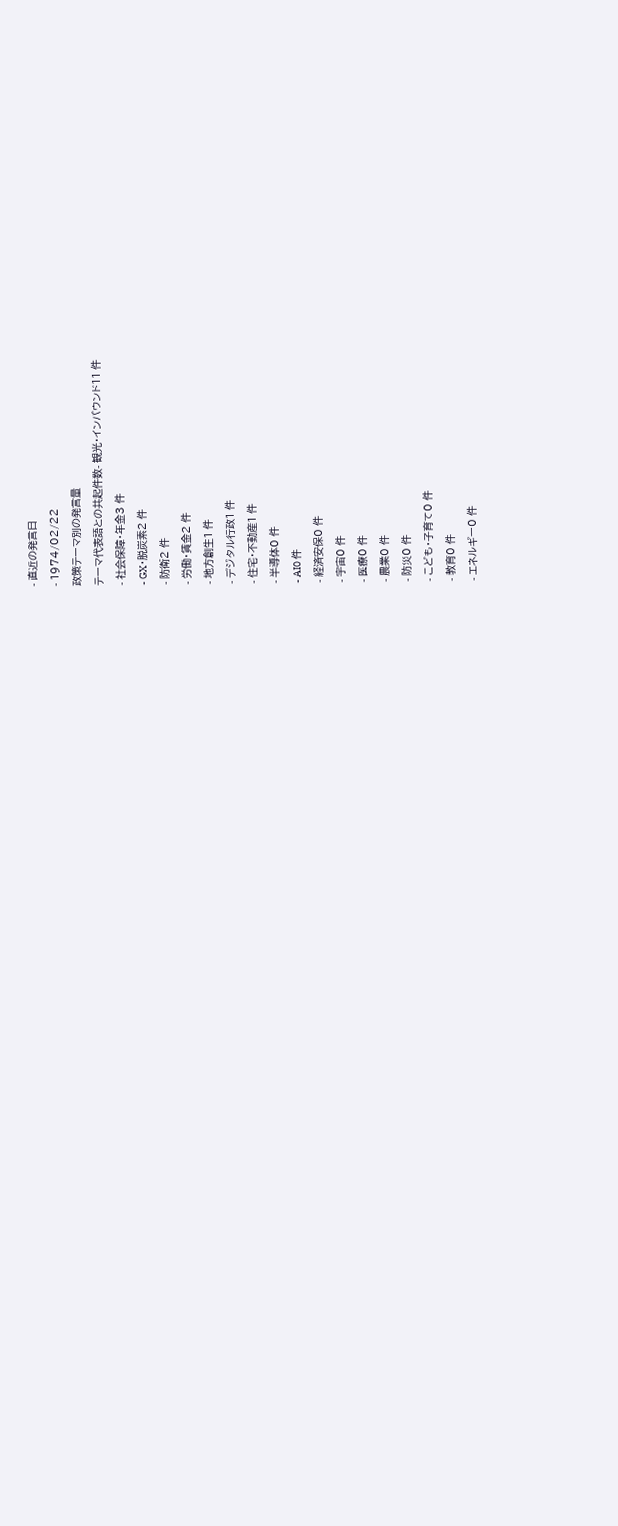- 直近の発言日
- 1974/02/22
政策テーマ別の発言量
テーマ代表語との共起件数- 観光・インバウンド11 件
- 社会保障・年金3 件
- GX・脱炭素2 件
- 防衛2 件
- 労働・賃金2 件
- 地方創生1 件
- デジタル行政1 件
- 住宅・不動産1 件
- 半導体0 件
- AI0 件
- 経済安保0 件
- 宇宙0 件
- 医療0 件
- 農業0 件
- 防災0 件
- こども・子育て0 件
- 教育0 件
- エネルギー0 件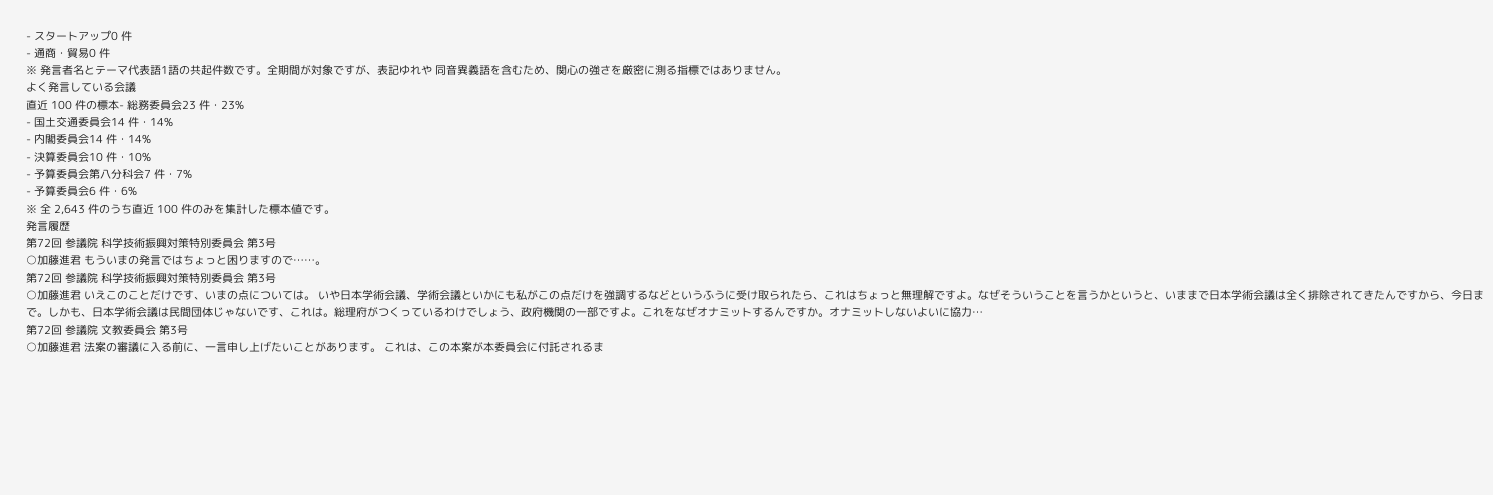- スタートアップ0 件
- 通商・貿易0 件
※ 発言者名とテーマ代表語1語の共起件数です。全期間が対象ですが、表記ゆれや 同音異義語を含むため、関心の強さを厳密に測る指標ではありません。
よく発言している会議
直近 100 件の標本- 総務委員会23 件・23%
- 国土交通委員会14 件・14%
- 内閣委員会14 件・14%
- 決算委員会10 件・10%
- 予算委員会第八分科会7 件・7%
- 予算委員会6 件・6%
※ 全 2,643 件のうち直近 100 件のみを集計した標本値です。
発言履歴
第72回 参議院 科学技術振興対策特別委員会 第3号
○加藤進君 もういまの発言ではちょっと困りますので……。
第72回 参議院 科学技術振興対策特別委員会 第3号
○加藤進君 いえこのことだけです、いまの点については。 いや日本学術会議、学術会議といかにも私がこの点だけを強調するなどというふうに受け取られたら、これはちょっと無理解ですよ。なぜそういうことを言うかというと、いままで日本学術会議は全く排除されてきたんですから、今日まで。しかも、日本学術会議は民間団体じゃないです、これは。総理府がつくっているわけでしょう、政府機関の一部ですよ。これをなぜオナミットするんですか。オナミットしないよいに協力…
第72回 参議院 文教委員会 第3号
○加藤進君 法案の審議に入る前に、一言申し上げたいことがあります。 これは、この本案が本委員会に付託されるま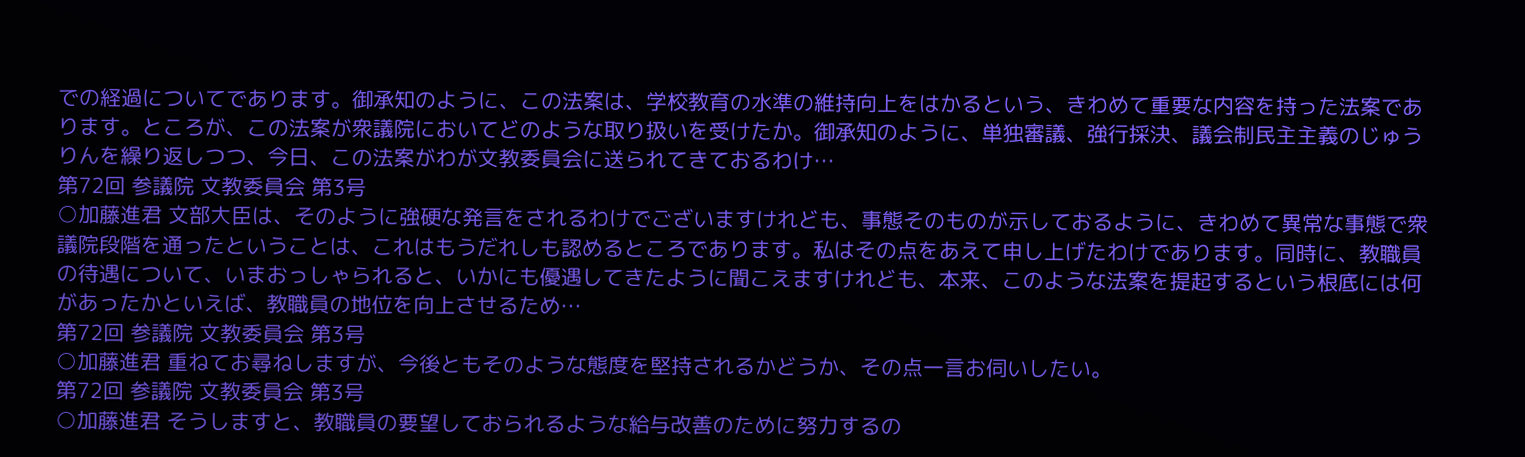での経過についてであります。御承知のように、この法案は、学校教育の水準の維持向上をはかるという、きわめて重要な内容を持った法案であります。ところが、この法案が衆議院においてどのような取り扱いを受けたか。御承知のように、単独審議、強行採決、議会制民主主義のじゅうりんを繰り返しつつ、今日、この法案がわが文教委員会に送られてきておるわけ…
第72回 参議院 文教委員会 第3号
○加藤進君 文部大臣は、そのように強硬な発言をされるわけでございますけれども、事態そのものが示しておるように、きわめて異常な事態で衆議院段階を通ったということは、これはもうだれしも認めるところであります。私はその点をあえて申し上げたわけであります。同時に、教職員の待遇について、いまおっしゃられると、いかにも優遇してきたように聞こえますけれども、本来、このような法案を提起するという根底には何があったかといえば、教職員の地位を向上させるため…
第72回 参議院 文教委員会 第3号
○加藤進君 重ねてお尋ねしますが、今後ともそのような態度を堅持されるかどうか、その点一言お伺いしたい。
第72回 参議院 文教委員会 第3号
○加藤進君 そうしますと、教職員の要望しておられるような給与改善のために努力するの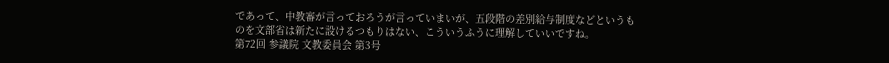であって、中教審が言っておろうが言っていまいが、五段階の差別給与制度などというものを文部省は新たに設けるつもりはない、こういうふうに理解していいですね。
第72回 参議院 文教委員会 第3号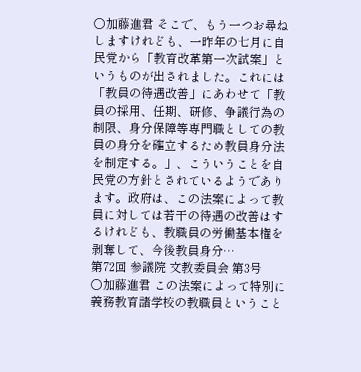○加藤進君 そこで、もう一つお尋ねしますけれども、一昨年の七月に自民党から「教育改革第一次試案」というものが出されました。これには「教員の待遇改善」にあわせて「教員の採用、任期、研修、争議行為の制限、身分保障等専門職としての教員の身分を確立するため教員身分法を制定する。」、こういうことを自民党の方針とされているようであります。政府は、この法案によって教員に対しては若干の待遇の改善はするけれども、教職員の労働基本権を剥奪して、今後教員身分…
第72回 参議院 文教委員会 第3号
○加藤進君 この法案によって特別に義務教育諸学校の教職員ということ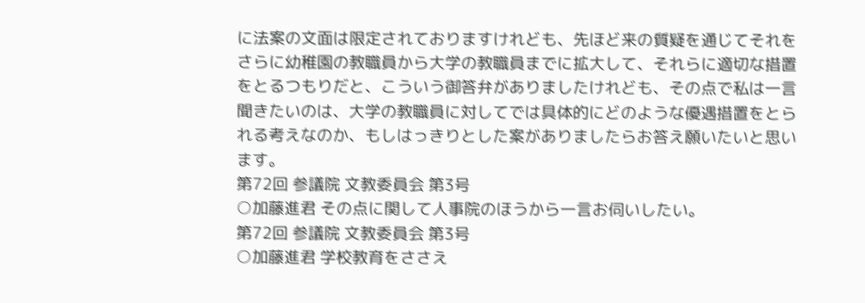に法案の文面は限定されておりますけれども、先ほど来の質疑を通じてそれをさらに幼稚園の教職員から大学の教職員までに拡大して、それらに適切な措置をとるつもりだと、こういう御答弁がありましたけれども、その点で私は一言聞きたいのは、大学の教職員に対してでは具体的にどのような優遇措置をとられる考えなのか、もしはっきりとした案がありましたらお答え願いたいと思います。
第72回 参議院 文教委員会 第3号
○加藤進君 その点に関して人事院のほうから一言お伺いしたい。
第72回 参議院 文教委員会 第3号
○加藤進君 学校教育をささえ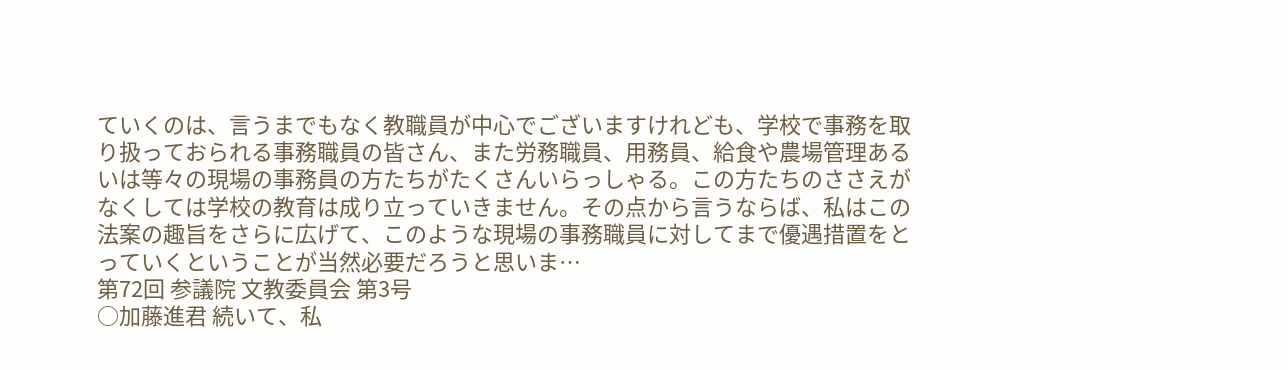ていくのは、言うまでもなく教職員が中心でございますけれども、学校で事務を取り扱っておられる事務職員の皆さん、また労務職員、用務員、給食や農場管理あるいは等々の現場の事務員の方たちがたくさんいらっしゃる。この方たちのささえがなくしては学校の教育は成り立っていきません。その点から言うならば、私はこの法案の趣旨をさらに広げて、このような現場の事務職員に対してまで優遇措置をとっていくということが当然必要だろうと思いま…
第72回 参議院 文教委員会 第3号
○加藤進君 続いて、私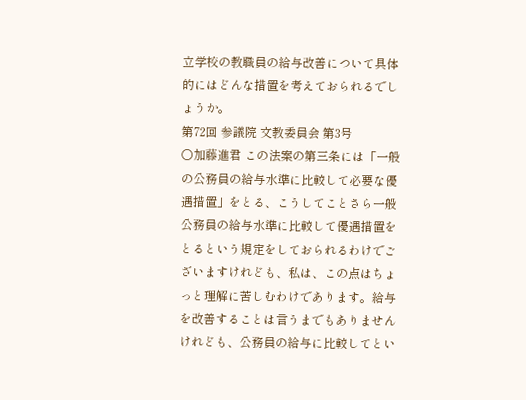立学校の教職員の給与改善について具体的にはどんな措置を考えておられるでしょうか。
第72回 参議院 文教委員会 第3号
○加藤進君 この法案の第三条には「一般の公務員の給与水準に比較して必要な優遇措置」をとる、こうしてことさら一般公務員の給与水準に比較して優遇措置をとるという規定をしておられるわけでございますけれども、私は、この点はちょっと理解に苦しむわけであります。給与を改善することは言うまでもありませんけれども、公務員の給与に比較してとい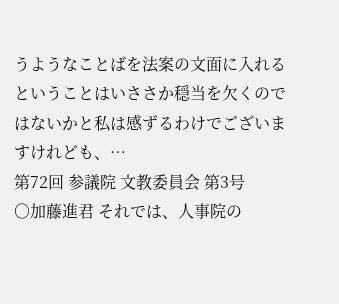うようなことばを法案の文面に入れるということはいささか穏当を欠くのではないかと私は感ずるわけでございますけれども、…
第72回 参議院 文教委員会 第3号
○加藤進君 それでは、人事院の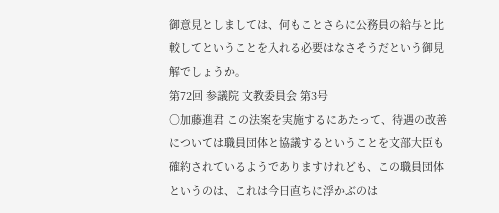御意見としましては、何もことさらに公務員の給与と比較してということを入れる必要はなさそうだという御見解でしょうか。
第72回 参議院 文教委員会 第3号
○加藤進君 この法案を実施するにあたって、待遇の改善については職員団体と協議するということを文部大臣も確約されているようでありますけれども、この職員団体というのは、これは今日直ちに浮かぶのは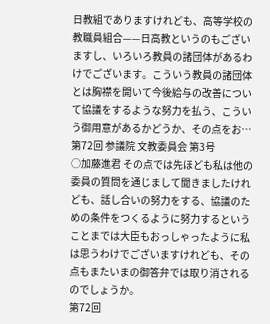日教組でありますけれども、高等学校の教職員組合——日高教というのもございますし、いろいろ教員の諸団体があるわけでございます。こういう教員の諸団体とは胸襟を開いて今後給与の改善について協議をするような努力を払う、こういう御用意があるかどうか、その点をお…
第72回 参議院 文教委員会 第3号
○加藤進君 その点では先ほども私は他の委員の質問を通じまして聞きましたけれども、話し合いの努力をする、協議のための条件をつくるように努力するということまでは大臣もおっしゃったように私は思うわけでございますけれども、その点もまたいまの御答弁では取り消されるのでしょうか。
第72回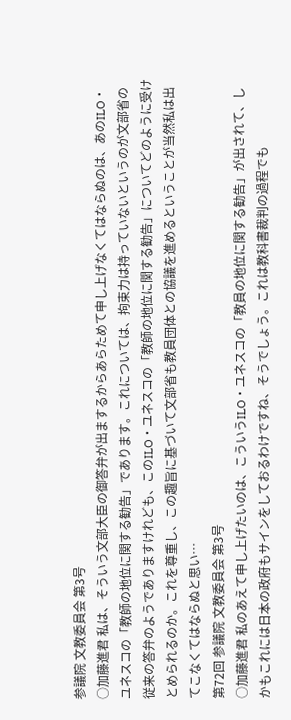参議院 文教委員会 第3号
○加藤進君 私は、そういう文部大臣の御答弁が出まするからあらためて申し上げなくてはならぬのは、あのILO・ユネスコの「教師の地位に関する勧告」であります。これについては、拘束力は持っていないというのが文部省の従来の答弁のようでありますけれども、このILO・ユネスコの「教師の地位に関する勧告」についてどのように受けとめられるのか。これを尊重し、この趣旨に基づいて文部省も教員団体との協議を進めるということが当然私は出てこなくてはならぬと思い…
第72回 参議院 文教委員会 第3号
○加藤進君 私のあえて申し上げたいのは、こういうILO・ユネスコの「教員の地位に関する勧告」が出されて、しかもこれには日本の政府もサインをしておるわけですね、そうでしょう。これは教科書裁判の過程でも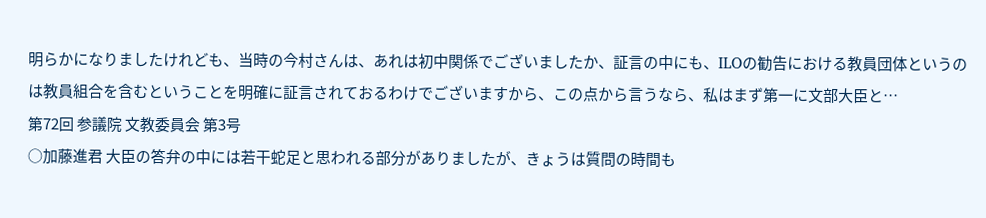明らかになりましたけれども、当時の今村さんは、あれは初中関係でございましたか、証言の中にも、ILOの勧告における教員団体というのは教員組合を含むということを明確に証言されておるわけでございますから、この点から言うなら、私はまず第一に文部大臣と…
第72回 参議院 文教委員会 第3号
○加藤進君 大臣の答弁の中には若干蛇足と思われる部分がありましたが、きょうは質問の時間も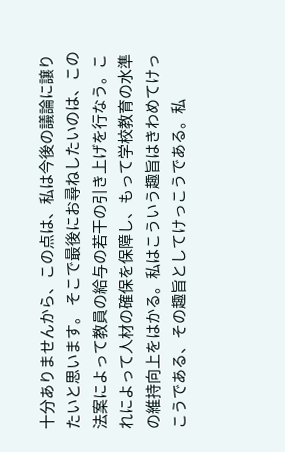十分ありませんから、この点は、私は今後の議論に譲りたいと思います。 そこで最後にお尋ねしたいのは、この法案によって教員の給与の若干の引き上げを行なう。これによって人材の確保を保障し、もって学校教育の水準の維持向上をはかる。私はこういう趣旨はきわめてけっこうである、その趣旨としてけっこうである。私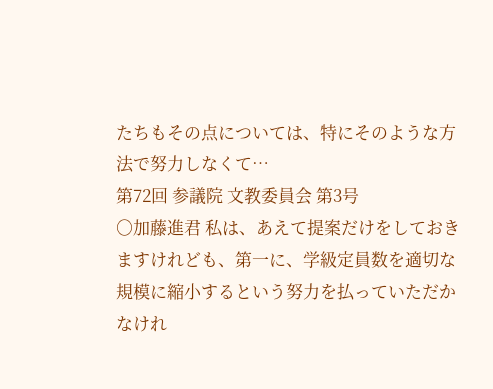たちもその点については、特にそのような方法で努力しなくて…
第72回 参議院 文教委員会 第3号
○加藤進君 私は、あえて提案だけをしておきますけれども、第一に、学級定員数を適切な規模に縮小するという努力を払っていただかなけれ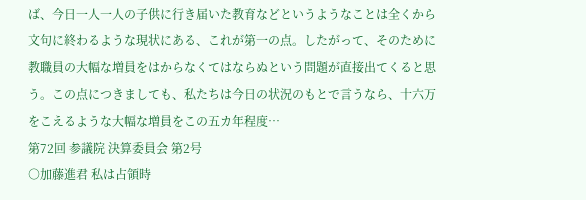ば、今日一人一人の子供に行き届いた教育などというようなことは全くから文句に終わるような現状にある、これが第一の点。したがって、そのために教職員の大幅な増員をはからなくてはならぬという問題が直接出てくると思う。この点につきましても、私たちは今日の状況のもとで言うなら、十六万をこえるような大幅な増員をこの五カ年程度…
第72回 参議院 決算委員会 第2号
○加藤進君 私は占領時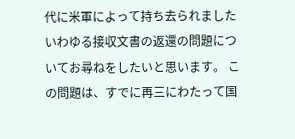代に米軍によって持ち去られましたいわゆる接収文書の返還の問題についてお尋ねをしたいと思います。 この問題は、すでに再三にわたって国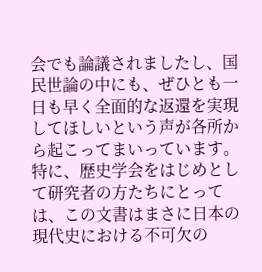会でも論議されましたし、国民世論の中にも、ぜひとも一日も早く全面的な返還を実現してほしいという声が各所から起こってまいっています。特に、歴史学会をはじめとして研究者の方たちにとっては、この文書はまさに日本の現代史における不可欠の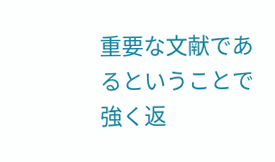重要な文献であるということで強く返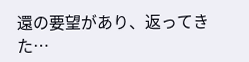還の要望があり、返ってきた…